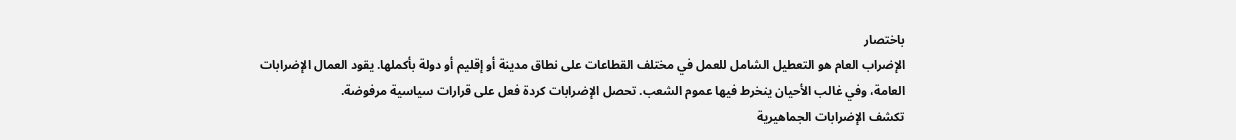باختصار
الإضراب العام هو التعطيل الشامل للعمل في مختلف القطاعات على نطاق مدينة أو إقليم أو دولة بأكملها. يقود العمال الإضرابات العامة، وفي غالب الأحيان ينخرط فيها عموم الشعب. تحصل الإضرابات كردة فعل على قرارات سياسية مرفوضة.
تكشف الإضرابات الجماهيرية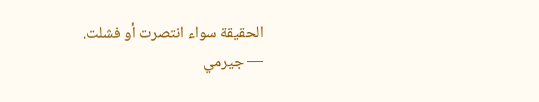الحقيقة سواء انتصرت أو فشلت.
— جيرمي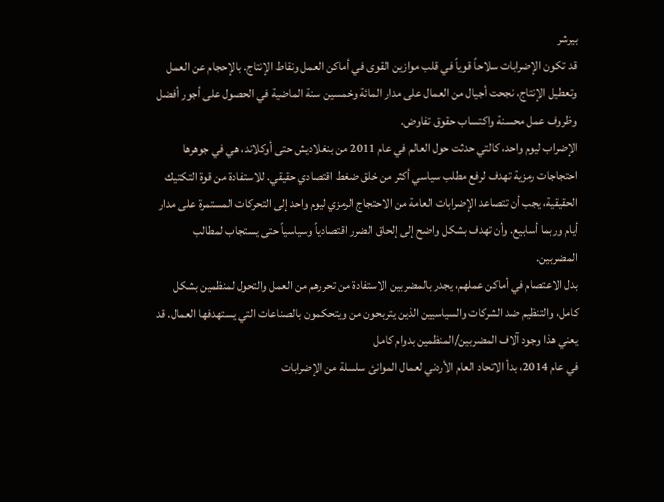بيرشر
قد تكون الإضرابات سلاحاً قوياً في قلب موازين القوى في أماكن العمل ونقاط الإنتاج. بالإحجام عن العمل وتعطيل الإنتاج، نجحت أجيال من العمال على مدار المائة وخمسين سنة الماضية في الحصول على أجور أفضل وظروف عمل محسنة واكتساب حقوق تفاوض.
الإضراب ليوم واحد، كالتي حدثت حول العالم في عام 2011 من بنغلاديش حتى أوكلاند، هي في جوهرها احتجاجات رمزية تهدف لرفع مطلب سياسي أكثر من خلق ضغط اقتصادي حقيقي. للاستفادة من قوة التكتيك الحقيقية، يجب أن تتصاعد الإضرابات العامة من الاحتجاج الرمزي ليوم واحد إلى التحركات المستمرة على مدار أيام وربما أسابيع. وأن تهدف بشكل واضح إلى إلحاق الضرر اقتصادياً وسياسياً حتى يستجاب لمطالب المضربين.
بدل الاعتصام في أماكن عملهم، يجدر بالمضربين الاستفادة من تحررهم من العمل والتحول لمنظمين بشكل كامل، والتنظيم ضد الشركات والسياسيين الذين يتربحون من ويتحكمون بالصناعات التي يستهدفها العمال. قد يعني هذا وجود آلاف المضربين/المنظمين بدوام كامل
في عام 2014، بدأ الاتحاد العام الأردني لعمال الموانئ سلسلة من الإضرابات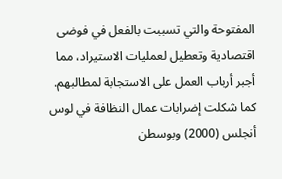المفتوحة والتي تسببت بالفعل في فوضى اقتصادية وتعطيل لعمليات الاستيراد، مما أجبر أرباب العمل على الاستجابة لمطالبهم. كما شكلت إضرابات عمال النظافة في لوس أنجلس (2000) وبوسطن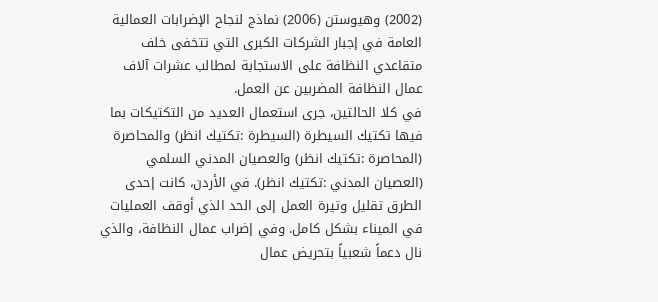(2002) وهيوستن (2006) نماذج لنجاح الإضرابات العمالية العامة في إجبار الشركات الكبرى التي تتخفى خلف متقاعدي النظافة على الاستجابة لمطالب عشرات آلاف عمال النظافة المضربين عن العمل.
في كلا الحالتين، جرى استعمال العديد من التكتيكات بما فيها تكتيك السيطرة (السيطرة :تكتيك انظر) والمحاصرة (المحاصرة :تكتيك انظر) والعصيان المدني السلمي (العصيان المدني :تكتيك انظر). في الأردن، كانت إحدى الطرق تقليل وتيرة العمل إلى الحد الذي أوقف العمليات في الميناء بشكل كامل. وفي إضراب عمال النظافة، والذي نال دعماً شعبياً بتحريض عمال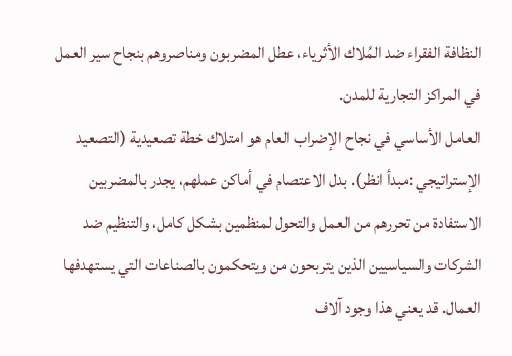النظافة الفقراء ضد المُلاك الأثرياء، عطل المضربون ومناصروهم بنجاح سير العمل في المراكز التجارية للمدن.
العامل الأساسي في نجاح الإضراب العام هو امتلاك خطة تصعيدية (التصعيد الإستراتيجي :مبدأ انظر). بدل الاعتصام في أماكن عملهم، يجدر بالمضربين الاستفادة من تحررهم من العمل والتحول لمنظمين بشكل كامل، والتنظيم ضد الشركات والسياسيين الذين يتربحون من ويتحكمون بالصناعات التي يستهدفها العمال. قد يعني هذا وجود آلاف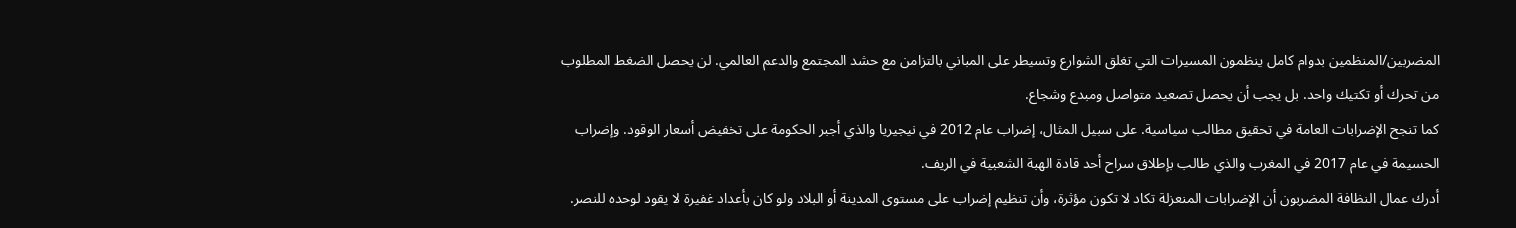المضربين/المنظمين بدوام كامل ينظمون المسيرات التي تغلق الشوارع وتسيطر على المباني بالتزامن مع حشد المجتمع والدعم العالمي. لن يحصل الضغط المطلوب من تحرك أو تكتيك واحد. بل يجب أن يحصل تصعيد متواصل ومبدع وشجاع.
كما تنجح الإضرابات العامة في تحقيق مطالب سياسية. على سبيل المثال، إضراب عام 2012 في نيجيريا والذي أجبر الحكومة على تخفيض أسعار الوقود. وإضراب الحسيمة في عام 2017 في المغرب والذي طالب بإطلاق سراح أحد قادة الهبة الشعبية في الريف.
أدرك عمال النظافة المضربون أن الإضرابات المنعزلة تكاد لا تكون مؤثرة، وأن تنظيم إضراب على مستوى المدينة أو البلاد ولو كان بأعداد غفيرة لا يقود لوحده للنصر.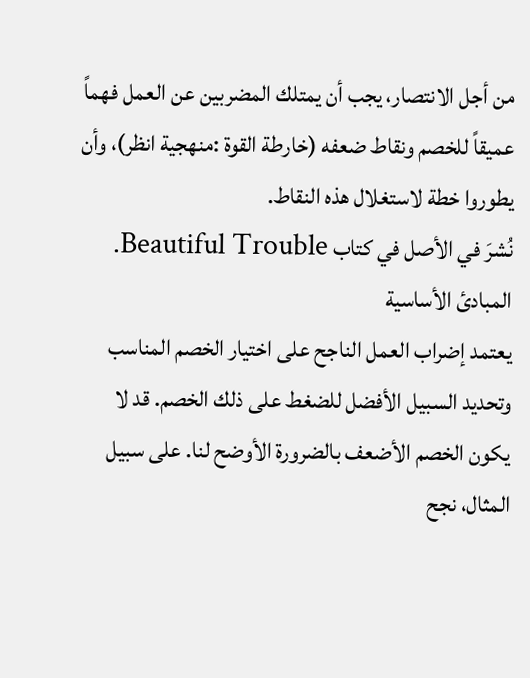من أجل الانتصار، يجب أن يمتلك المضربين عن العمل فهماً عميقاً للخصم ونقاط ضعفه (خارطة القوة :منهجية انظر)، وأن يطوروا خطة لاستغلال هذه النقاط.
نُشرَ في الأصل في كتاب Beautiful Trouble.
المبادئ الأساسية
يعتمد إضراب العمل الناجح على اختيار الخصم المناسب وتحديد السبيل الأفضل للضغط على ذلك الخصم. قد لا يكون الخصم الأضعف بالضرورة الأوضح لنا. على سبيل المثال، نجح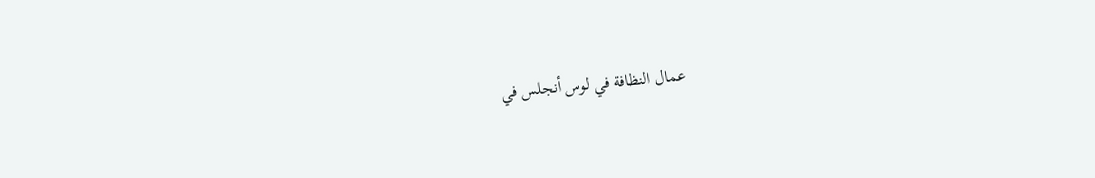عمال النظافة في لوس أنجلس في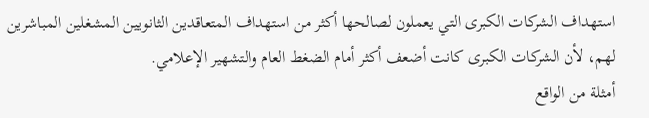استهداف الشركات الكبرى التي يعملون لصالحها أكثر من استهداف المتعاقدين الثانويين المشغلين المباشرين لهم، لأن الشركات الكبرى كانت أضعف أكثر أمام الضغط العام والتشهير الإعلامي.
أمثلة من الواقع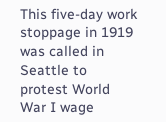This five-day work stoppage in 1919 was called in Seattle to protest World War I wage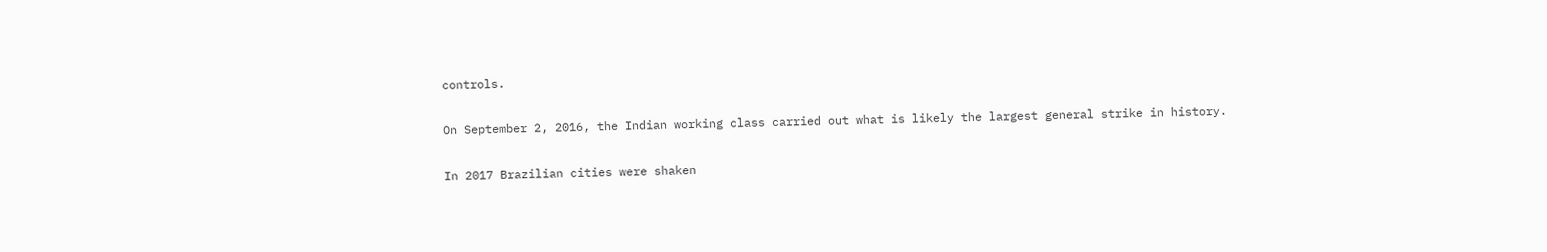controls.

On September 2, 2016, the Indian working class carried out what is likely the largest general strike in history.

In 2017 Brazilian cities were shaken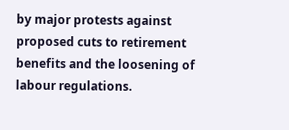by major protests against proposed cuts to retirement benefits and the loosening of labour regulations.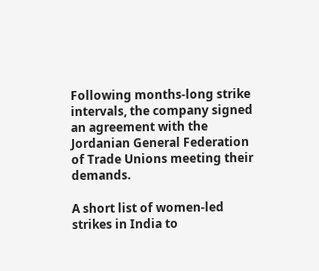Following months-long strike intervals, the company signed an agreement with the Jordanian General Federation of Trade Unions meeting their demands.

A short list of women-led strikes in India to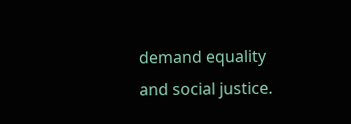demand equality and social justice.